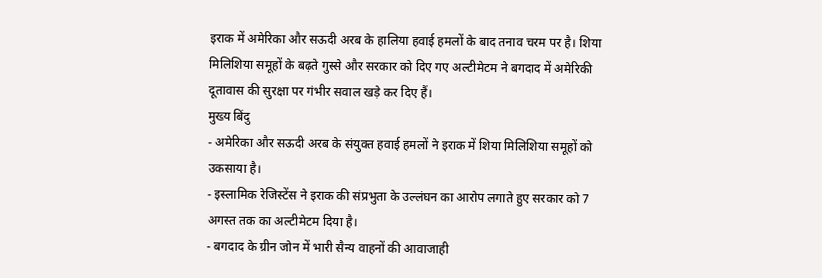इराक में अमेरिका और सऊदी अरब के हालिया हवाई हमलों के बाद तनाव चरम पर है। शिया मिलिशिया समूहों के बढ़ते गुस्से और सरकार को दिए गए अल्टीमेटम ने बगदाद में अमेरिकी दूतावास की सुरक्षा पर गंभीर सवाल खड़े कर दिए हैं।
मुख्य बिंदु
- अमेरिका और सऊदी अरब के संयुक्त हवाई हमलों ने इराक में शिया मिलिशिया समूहों को उकसाया है।
- इस्लामिक रेजिस्टेंस ने इराक की संप्रभुता के उल्लंघन का आरोप लगाते हुए सरकार को 7 अगस्त तक का अल्टीमेटम दिया है।
- बगदाद के ग्रीन जोन में भारी सैन्य वाहनों की आवाजाही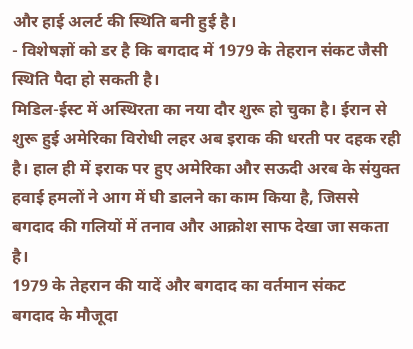और हाई अलर्ट की स्थिति बनी हुई है।
- विशेषज्ञों को डर है कि बगदाद में 1979 के तेहरान संकट जैसी स्थिति पैदा हो सकती है।
मिडिल-ईस्ट में अस्थिरता का नया दौर शुरू हो चुका है। ईरान से शुरू हुई अमेरिका विरोधी लहर अब इराक की धरती पर दहक रही है। हाल ही में इराक पर हुए अमेरिका और सऊदी अरब के संयुक्त हवाई हमलों ने आग में घी डालने का काम किया है, जिससे बगदाद की गलियों में तनाव और आक्रोश साफ देखा जा सकता है।
1979 के तेहरान की यादें और बगदाद का वर्तमान संकट
बगदाद के मौजूदा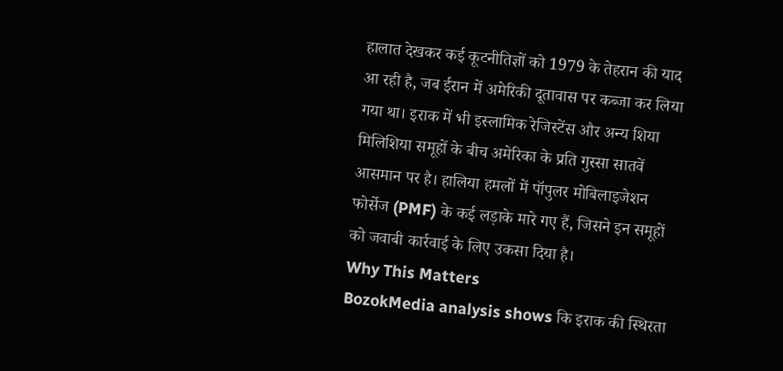हालात देखकर कई कूटनीतिज्ञों को 1979 के तेहरान की याद आ रही है, जब ईरान में अमेरिकी दूतावास पर कब्जा कर लिया गया था। इराक में भी इस्लामिक रेजिस्टेंस और अन्य शिया मिलिशिया समूहों के बीच अमेरिका के प्रति गुस्सा सातवें आसमान पर है। हालिया हमलों में पॉपुलर मोबिलाइजेशन फोर्सेज (PMF) के कई लड़ाके मारे गए हैं, जिसने इन समूहों को जवाबी कार्रवाई के लिए उकसा दिया है।
Why This Matters
BozokMedia analysis shows कि इराक की स्थिरता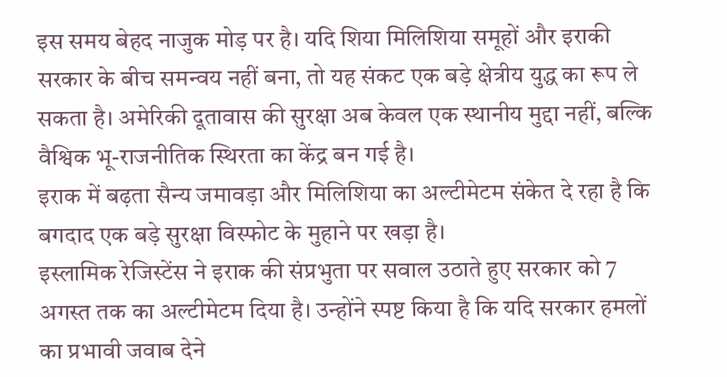इस समय बेहद नाजुक मोड़ पर है। यदि शिया मिलिशिया समूहों और इराकी सरकार के बीच समन्वय नहीं बना, तो यह संकट एक बड़े क्षेत्रीय युद्ध का रूप ले सकता है। अमेरिकी दूतावास की सुरक्षा अब केवल एक स्थानीय मुद्दा नहीं, बल्कि वैश्विक भू-राजनीतिक स्थिरता का केंद्र बन गई है।
इराक में बढ़ता सैन्य जमावड़ा और मिलिशिया का अल्टीमेटम संकेत दे रहा है कि बगदाद एक बड़े सुरक्षा विस्फोट के मुहाने पर खड़ा है।
इस्लामिक रेजिस्टेंस ने इराक की संप्रभुता पर सवाल उठाते हुए सरकार को 7 अगस्त तक का अल्टीमेटम दिया है। उन्होंने स्पष्ट किया है कि यदि सरकार हमलों का प्रभावी जवाब देने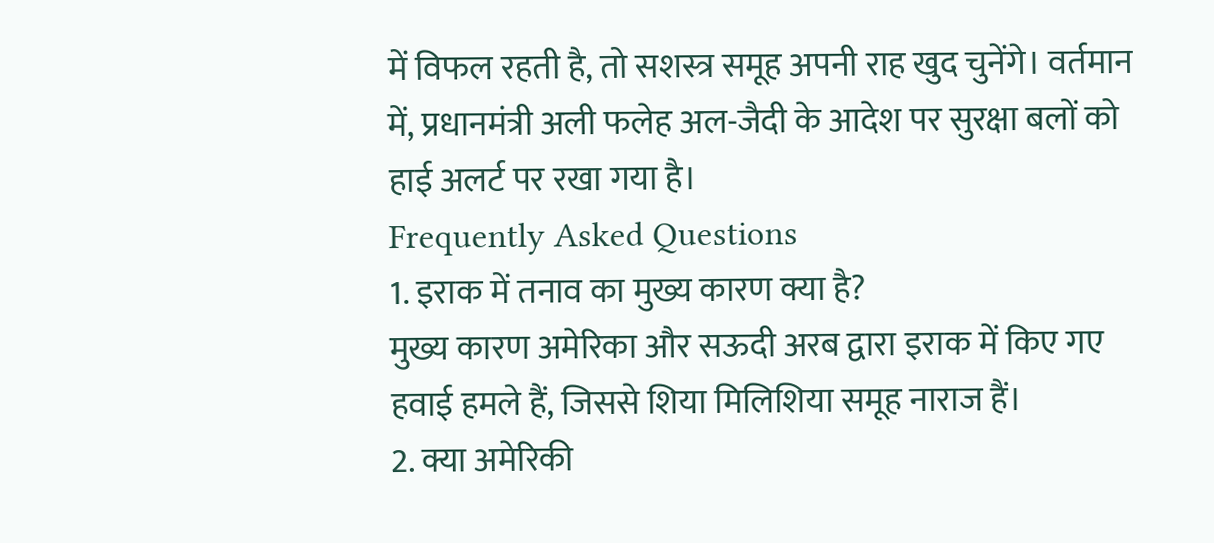में विफल रहती है, तो सशस्त्र समूह अपनी राह खुद चुनेंगे। वर्तमान में, प्रधानमंत्री अली फलेह अल-जैदी के आदेश पर सुरक्षा बलों को हाई अलर्ट पर रखा गया है।
Frequently Asked Questions
1. इराक में तनाव का मुख्य कारण क्या है?
मुख्य कारण अमेरिका और सऊदी अरब द्वारा इराक में किए गए हवाई हमले हैं, जिससे शिया मिलिशिया समूह नाराज हैं।
2. क्या अमेरिकी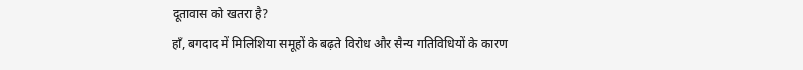दूतावास को खतरा है?
हाँ, बगदाद में मिलिशिया समूहों के बढ़ते विरोध और सैन्य गतिविधियों के कारण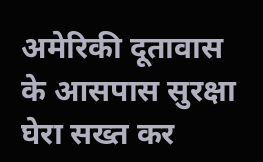अमेरिकी दूतावास के आसपास सुरक्षा घेरा सख्त कर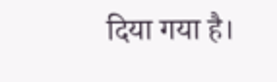दिया गया है।